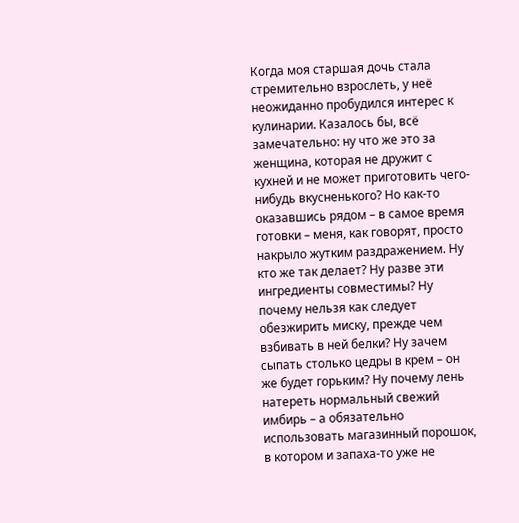Когда моя старшая дочь стала стремительно взрослеть, у неё неожиданно пробудился интерес к кулинарии. Казалось бы, всё замечательно: ну что же это за женщина, которая не дружит с кухней и не может приготовить чего-нибудь вкусненького? Но как-то оказавшись рядом – в самое время готовки – меня, как говорят, просто накрыло жутким раздражением. Ну кто же так делает? Ну разве эти ингредиенты совместимы? Ну почему нельзя как следует обезжирить миску, прежде чем взбивать в ней белки? Ну зачем сыпать столько цедры в крем – он же будет горьким? Ну почему лень натереть нормальный свежий имбирь – а обязательно использовать магазинный порошок, в котором и запаха-то уже не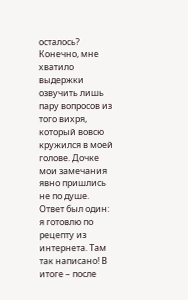осталось? Конечно, мне хватило выдержки озвучить лишь пару вопросов из того вихря, который вовсю кружился в моей голове. Дочке мои замечания явно пришлись не по душе. Ответ был один: я готовлю по рецепту из интернета. Там так написано! В итоге – после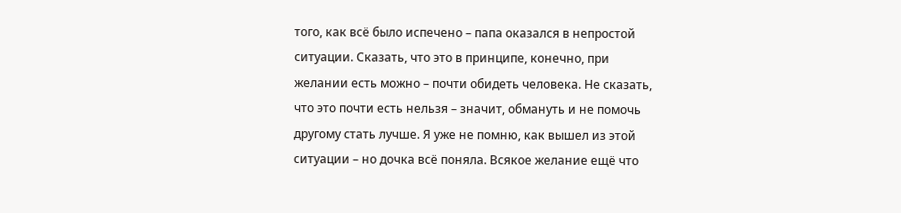того, как всё было испечено – папа оказался в непростой ситуации. Сказать, что это в принципе, конечно, при желании есть можно – почти обидеть человека. Не сказать, что это почти есть нельзя – значит, обмануть и не помочь другому стать лучше. Я уже не помню, как вышел из этой ситуации – но дочка всё поняла. Всякое желание ещё что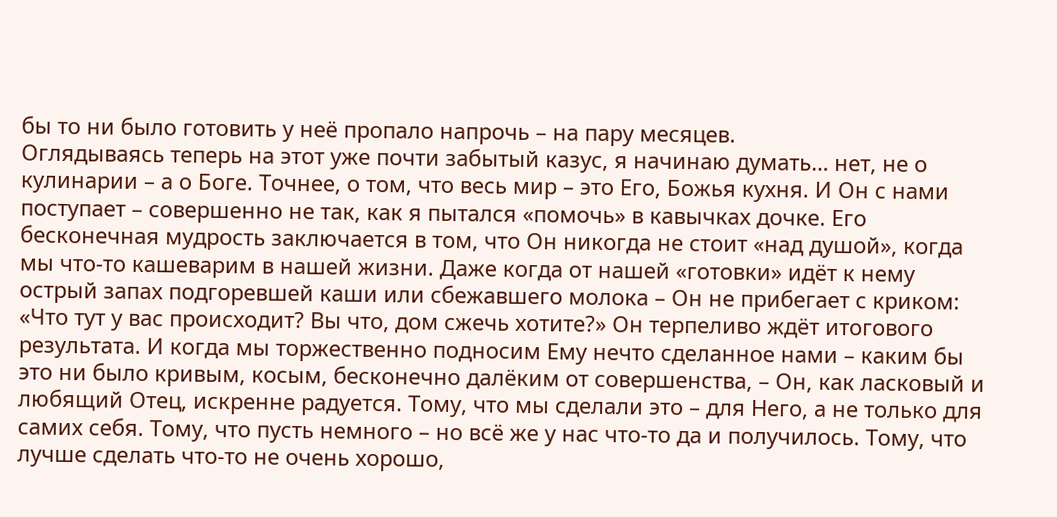бы то ни было готовить у неё пропало напрочь – на пару месяцев.
Оглядываясь теперь на этот уже почти забытый казус, я начинаю думать… нет, не о кулинарии – а о Боге. Точнее, о том, что весь мир – это Его, Божья кухня. И Он с нами поступает – совершенно не так, как я пытался «помочь» в кавычках дочке. Его бесконечная мудрость заключается в том, что Он никогда не стоит «над душой», когда мы что-то кашеварим в нашей жизни. Даже когда от нашей «готовки» идёт к нему острый запах подгоревшей каши или сбежавшего молока – Он не прибегает с криком: «Что тут у вас происходит? Вы что, дом сжечь хотите?» Он терпеливо ждёт итогового результата. И когда мы торжественно подносим Ему нечто сделанное нами – каким бы это ни было кривым, косым, бесконечно далёким от совершенства, – Он, как ласковый и любящий Отец, искренне радуется. Тому, что мы сделали это – для Него, а не только для самих себя. Тому, что пусть немного – но всё же у нас что-то да и получилось. Тому, что лучше сделать что-то не очень хорошо,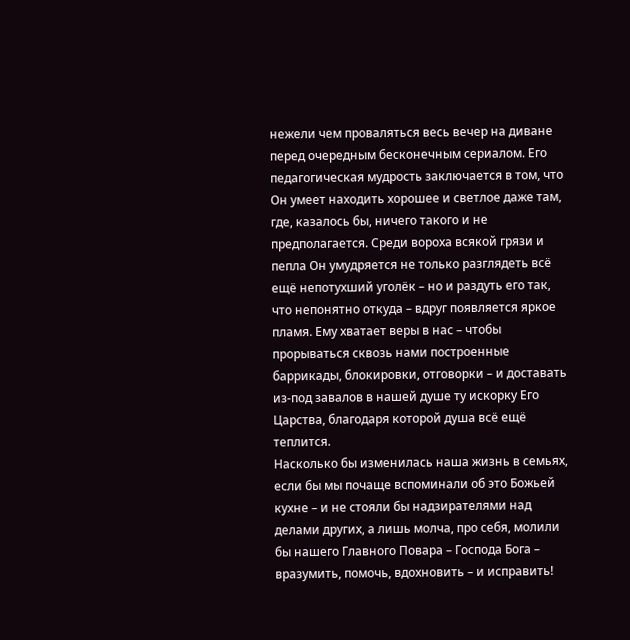нежели чем проваляться весь вечер на диване перед очередным бесконечным сериалом. Его педагогическая мудрость заключается в том, что Он умеет находить хорошее и светлое даже там, где, казалось бы, ничего такого и не предполагается. Среди вороха всякой грязи и пепла Он умудряется не только разглядеть всё ещё непотухший уголёк – но и раздуть его так, что непонятно откуда – вдруг появляется яркое пламя. Ему хватает веры в нас – чтобы прорываться сквозь нами построенные баррикады, блокировки, отговорки – и доставать из-под завалов в нашей душе ту искорку Его Царства, благодаря которой душа всё ещё теплится.
Насколько бы изменилась наша жизнь в семьях, если бы мы почаще вспоминали об это Божьей кухне – и не стояли бы надзирателями над делами других, а лишь молча, про себя, молили бы нашего Главного Повара – Господа Бога – вразумить, помочь, вдохновить – и исправить!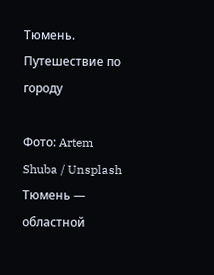Тюмень. Путешествие по городу

Фото: Artem Shuba / Unsplash
Тюмень — областной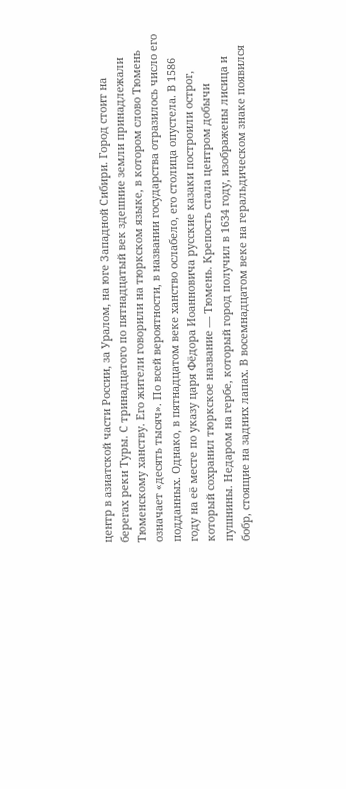центр в азиатской части России, за Уралом, на юге Западной Сибири. Город стоит на берегах реки Туры. С тринадцатого по пятнадцатый век здешние земли принадлежали Тюменскому ханству. Его жители говорили на тюркском языке, в котором слово Тюмень означает «десять тысяч». По всей вероятности, в названии государства отразилось число его подданных. Однако, в пятнадцатом веке ханство ослабело, его столица опустела. В 1586 году на её месте по указу царя Фёдора Иоанновича русские казаки построили острог, который сохранил тюркское название — Тюмень. Крепость стала центром добычи пушнины. Недаром на гербе, который город получил в 1634 году, изображены лисица и бобр, стоящие на задних лапах. В восемнадцатом веке на геральдическом знаке появился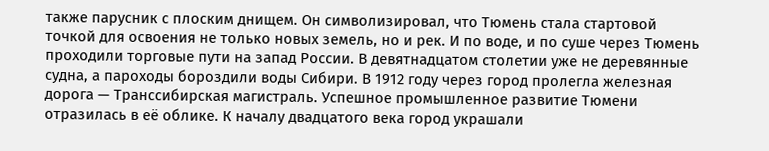также парусник с плоским днищем. Он символизировал, что Тюмень стала стартовой точкой для освоения не только новых земель, но и рек. И по воде, и по суше через Тюмень проходили торговые пути на запад России. В девятнадцатом столетии уже не деревянные судна, а пароходы бороздили воды Сибири. В 1912 году через город пролегла железная дорога — Транссибирская магистраль. Успешное промышленное развитие Тюмени отразилась в её облике. К началу двадцатого века город украшали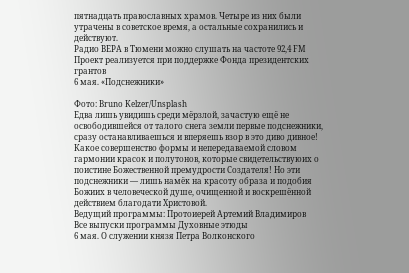пятнадцать православных храмов. Четыре из них были утрачены в советское время, а остальные сохранились и действуют.
Радио ВЕРА в Тюмени можно слушать на частоте 92,4 FM
Проект реализуется при поддержке Фонда президентских грантов
6 мая. «Подснежники»

Фото: Bruno Kelzer/Unsplash
Едва лишь увидишь среди мёрзлой, зачастую ещё не освободившейся от талого снега земли первые подснежники, сразу останавливаешься и вперяешь взор в это диво дивное! Какое совершенство формы и непередаваемой словом гармонии красок и полутонов, которые свидетельствуюих о поистине Божественной премудрости Создателя! Но эти подснежники — лишь намёк на красоту образа и подобия Божиих в человеческой душе, очищенной и воскрешённой действием благодати Христовой.
Ведущий программы: Протоиерей Артемий Владимиров
Все выпуски программы Духовные этюды
6 мая. О служении князя Петра Волконского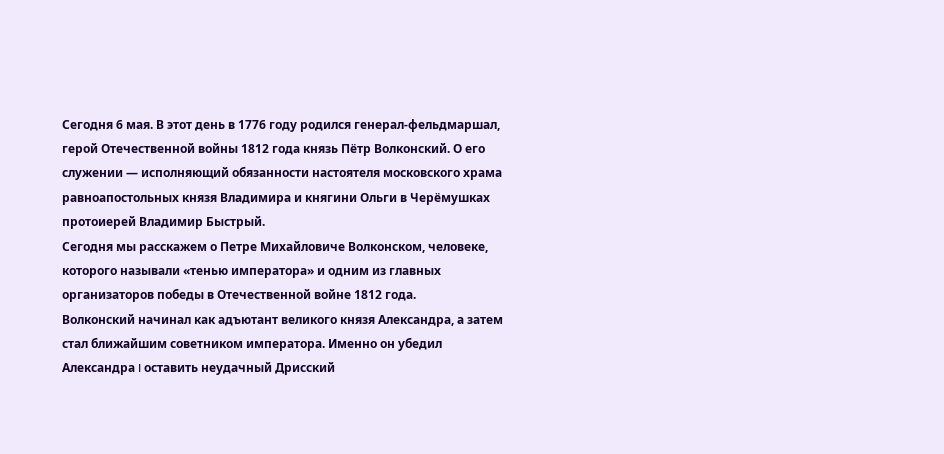Сегодня 6 мая. В этот день в 1776 году родился генерал-фельдмаршал, герой Отечественной войны 1812 года князь Пётр Волконский. О его служении — исполняющий обязанности настоятеля московского храма равноапостольных князя Владимира и княгини Ольги в Черёмушках протоиерей Владимир Быстрый.
Сегодня мы расскажем о Петре Михайловиче Волконском, человеке, которого называли «тенью императора» и одним из главных организаторов победы в Отечественной войне 1812 года.
Волконский начинал как адъютант великого князя Александра, а затем стал ближайшим советником императора. Именно он убедил Александра I оставить неудачный Дрисский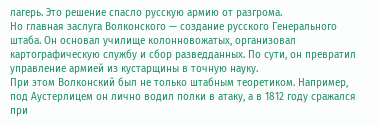лагерь. Это решение спасло русскую армию от разгрома.
Но главная заслуга Волконского — создание русского Генерального штаба. Он основал училище колонновожатых, организовал картографическую службу и сбор разведданных. По сути, он превратил управление армией из кустарщины в точную науку.
При этом Волконский был не только штабным теоретиком. Например, под Аустерлицем он лично водил полки в атаку, а в 1812 году сражался при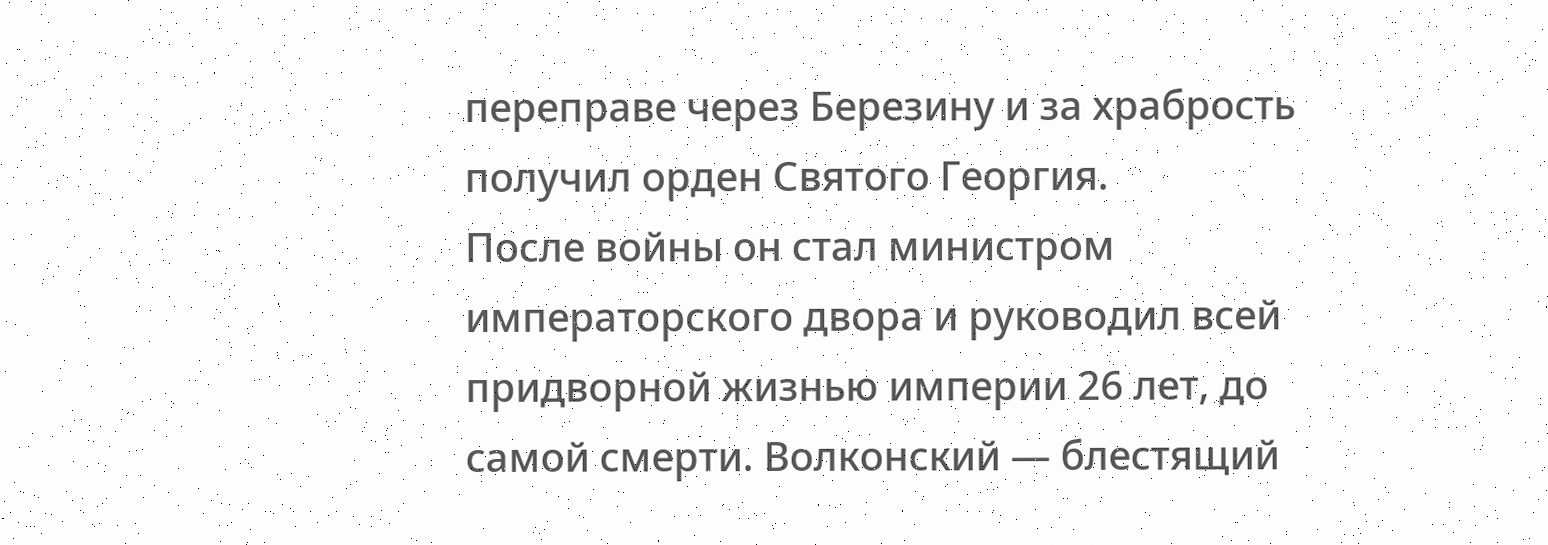переправе через Березину и за храбрость получил орден Святого Георгия.
После войны он стал министром императорского двора и руководил всей придворной жизнью империи 26 лет, до самой смерти. Волконский — блестящий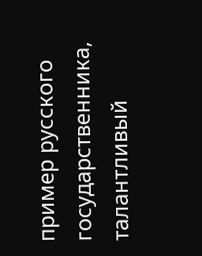пример русского государственника, талантливый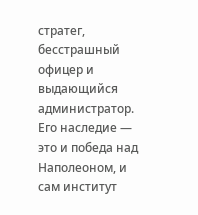стратег, бесстрашный офицер и выдающийся администратор. Его наследие — это и победа над Наполеоном, и сам институт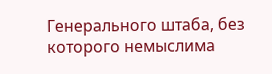Генерального штаба, без которого немыслима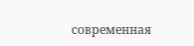современная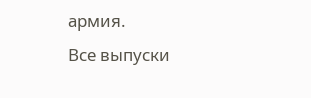армия.
Все выпуски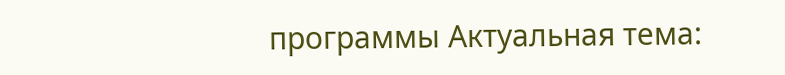программы Актуальная тема: